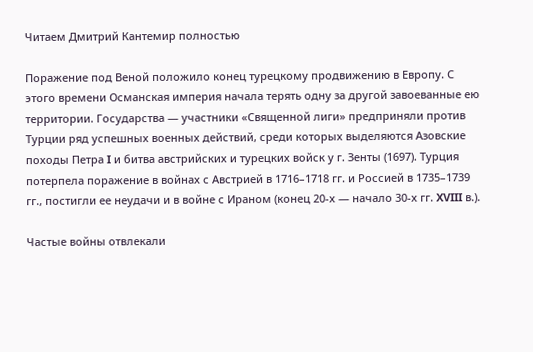Читаем Дмитрий Кантемир полностью

Поражение под Веной положило конец турецкому продвижению в Европу. С этого времени Османская империя начала терять одну за другой завоеванные ею территории. Государства — участники «Священной лиги» предприняли против Турции ряд успешных военных действий, среди которых выделяются Азовские походы Петра I и битва австрийских и турецких войск у г. Зенты (1697). Турция потерпела поражение в войнах с Австрией в 1716–1718 гг. и Россией в 1735–1739 гг., постигли ее неудачи и в войне с Ираном (конец 20-х — начало 30-х гг. XVIII в.).

Частые войны отвлекали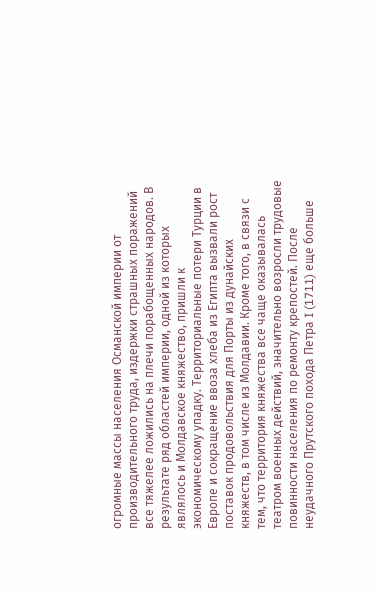огромные массы населения Османской империи от производительного труда, издержки страшных поражений все тяжелее ложились на плечи порабощенных народов. В результате ряд областей империи, одной из которых являлось и Молдавское княжество, пришли к экономическому упадку. Территориальные потери Турции в Европе и сокращение ввоза хлеба из Египта вызвали рост поставок продовольствия для Порты из дунайских княжеств, в том числе из Молдавии. Кроме того, в связи с тем, что территория княжества все чаще оказывалась театром военных действий, значительно возросли трудовые повинности населения по ремонту крепостей. После неудачного Прутского похода Петра I (1711) еще больше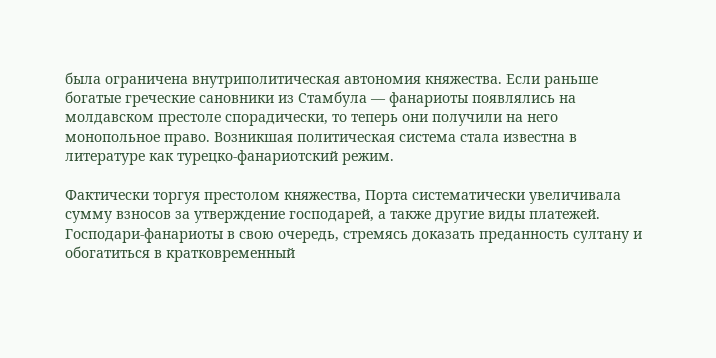была ограничена внутриполитическая автономия княжества. Если раньше богатые греческие сановники из Стамбула — фанариоты появлялись на молдавском престоле спорадически, то теперь они получили на него монопольное право. Возникшая политическая система стала известна в литературе как турецко-фанариотский режим.

Фактически торгуя престолом княжества, Порта систематически увеличивала сумму взносов за утверждение господарей, а также другие виды платежей. Господари-фанариоты в свою очередь, стремясь доказать преданность султану и обогатиться в кратковременный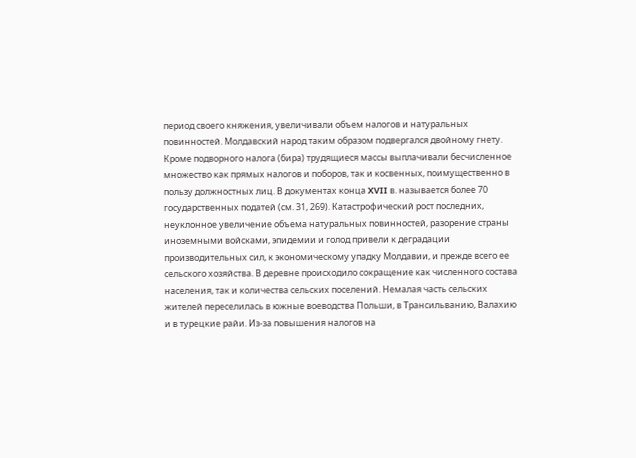период своего княжения, увеличивали объем налогов и натуральных повинностей. Молдавский народ таким образом подвергался двойному гнету. Кроме подворного налога (бира) трудящиеся массы выплачивали бесчисленное множество как прямых налогов и поборов, так и косвенных, поимущественно в пользу должностных лиц. В документах конца XVII в. называется более 70 государственных податей (см. 31, 269). Катастрофический рост последних, неуклонное увеличение объема натуральных повинностей, разорение страны иноземными войсками, эпидемии и голод привели к деградации производительных сил, к экономическому упадку Молдавии, и прежде всего ее сельского хозяйства. В деревне происходило сокращение как численного состава населения, так и количества сельских поселений. Немалая часть сельских жителей переселилась в южные воеводства Польши, в Трансильванию, Валахию и в турецкие райи. Из-за повышения налогов на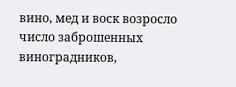вино, мед и воск возросло число заброшенных виноградников,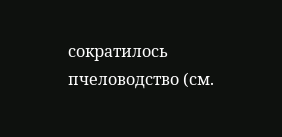сократилось пчеловодство (см.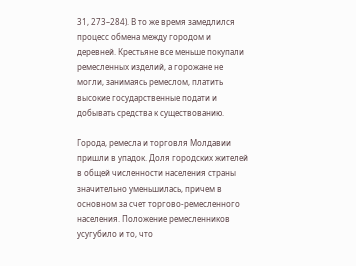31, 273–284). В то же время замедлился процесс обмена между городом и деревней. Крестьяне все меньше покупали ремесленных изделий, а горожане не могли, занимаясь ремеслом, платить высокие государственные подати и добывать средства к существованию.

Города, ремесла и торговля Молдавии пришли в упадок. Доля городских жителей в общей численности населения страны значительно уменьшилась, причем в основном за счет торгово-ремесленного населения. Положение ремесленников усугубило и то, что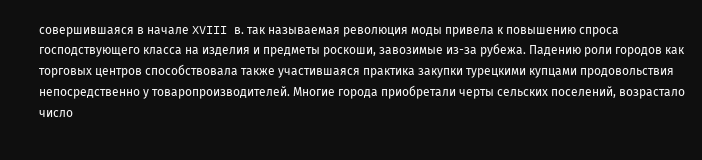совершившаяся в начале XVIII в. так называемая революция моды привела к повышению спроса господствующего класса на изделия и предметы роскоши, завозимые из-за рубежа. Падению роли городов как торговых центров способствовала также участившаяся практика закупки турецкими купцами продовольствия непосредственно у товаропроизводителей. Многие города приобретали черты сельских поселений, возрастало число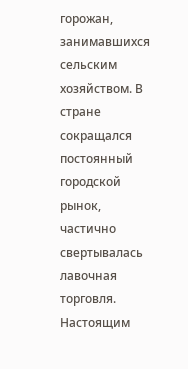горожан, занимавшихся сельским хозяйством. В стране сокращался постоянный городской рынок, частично свертывалась лавочная торговля. Настоящим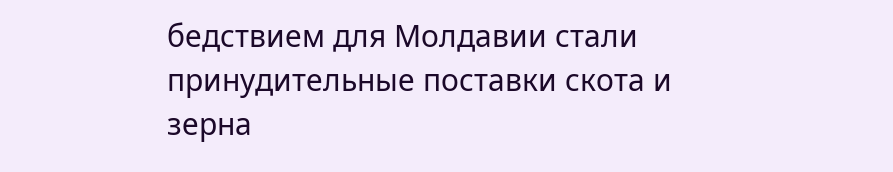бедствием для Молдавии стали принудительные поставки скота и зерна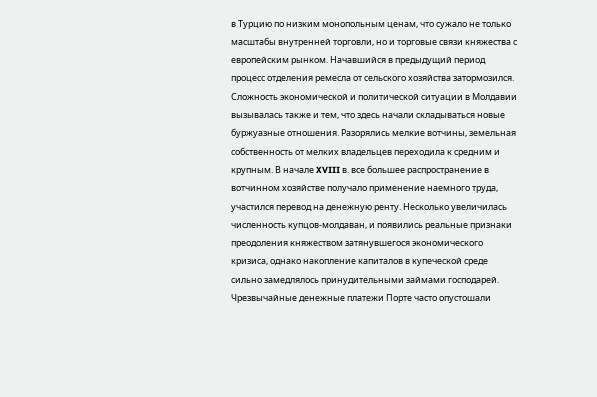в Турцию по низким монопольным ценам, что сужало не только масштабы внутренней торговли, но и торговые связи княжества с европейским рынком. Начавшийся в предыдущий период процесс отделения ремесла от сельского хозяйства затормозился. Сложность экономической и политической ситуации в Молдавии вызывалась также и тем, что здесь начали складываться новые буржуазные отношения. Разорялись мелкие вотчины, земельная собственность от мелких владельцев переходила к средним и крупным. В начале XVIII в. все большее распространение в вотчинном хозяйстве получало применение наемного труда, участился перевод на денежную ренту. Несколько увеличилась численность купцов-молдаван, и появились реальные признаки преодоления княжеством затянувшегося экономического кризиса, однако накопление капиталов в купеческой среде сильно замедлялось принудительными займами господарей. Чрезвычайные денежные платежи Порте часто опустошали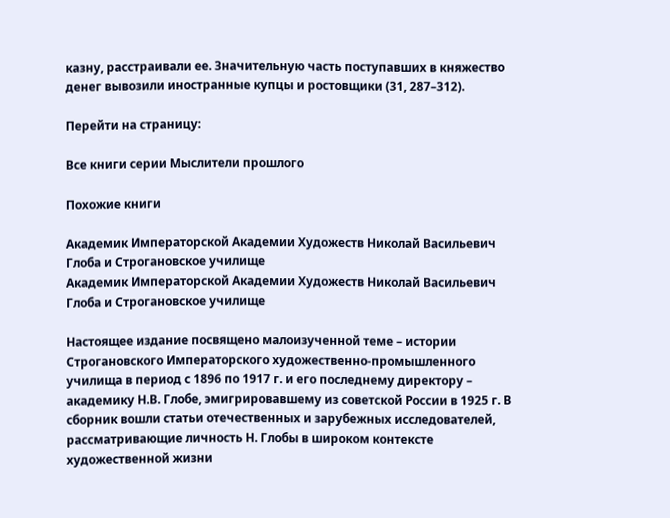казну, расстраивали ее. Значительную часть поступавших в княжество денег вывозили иностранные купцы и ростовщики (31, 287–312).

Перейти на страницу:

Все книги серии Мыслители прошлого

Похожие книги

Академик Императорской Академии Художеств Николай Васильевич Глоба и Строгановское училище
Академик Императорской Академии Художеств Николай Васильевич Глоба и Строгановское училище

Настоящее издание посвящено малоизученной теме – истории Строгановского Императорского художественно-промышленного училища в период с 1896 по 1917 г. и его последнему директору – академику Н.В. Глобе, эмигрировавшему из советской России в 1925 г. В сборник вошли статьи отечественных и зарубежных исследователей, рассматривающие личность Н. Глобы в широком контексте художественной жизни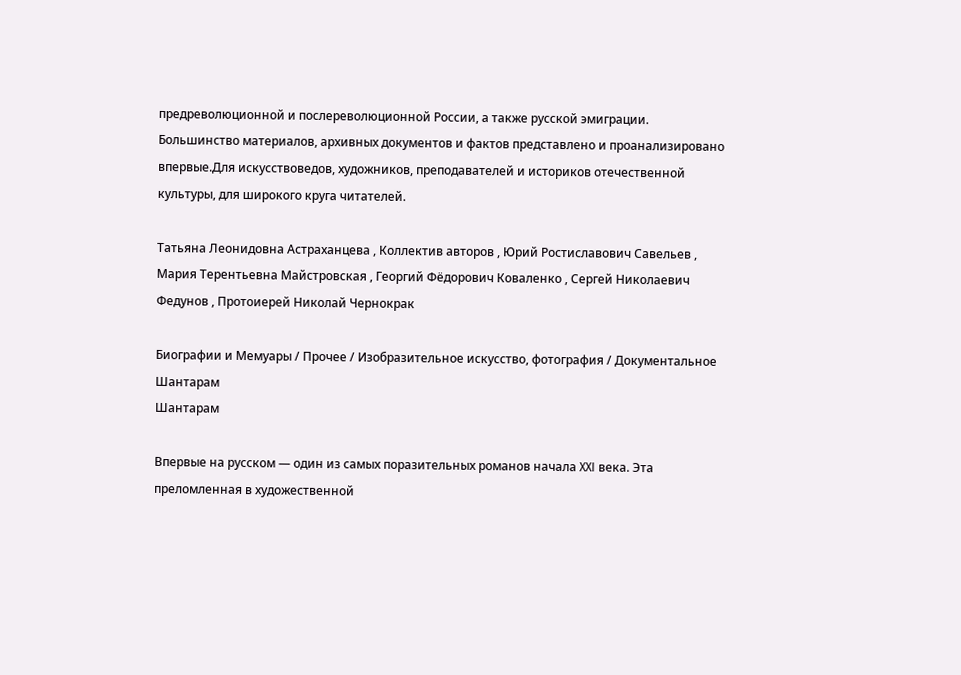предреволюционной и послереволюционной России, а также русской эмиграции. Большинство материалов, архивных документов и фактов представлено и проанализировано впервые.Для искусствоведов, художников, преподавателей и историков отечественной культуры, для широкого круга читателей.

Татьяна Леонидовна Астраханцева , Коллектив авторов , Юрий Ростиславович Савельев , Мария Терентьевна Майстровская , Георгий Фёдорович Коваленко , Сергей Николаевич Федунов , Протоиерей Николай Чернокрак

Биографии и Мемуары / Прочее / Изобразительное искусство, фотография / Документальное
Шантарам
Шантарам

Впервые на русском — один из самых поразительных романов начала XXI века. Эта преломленная в художественной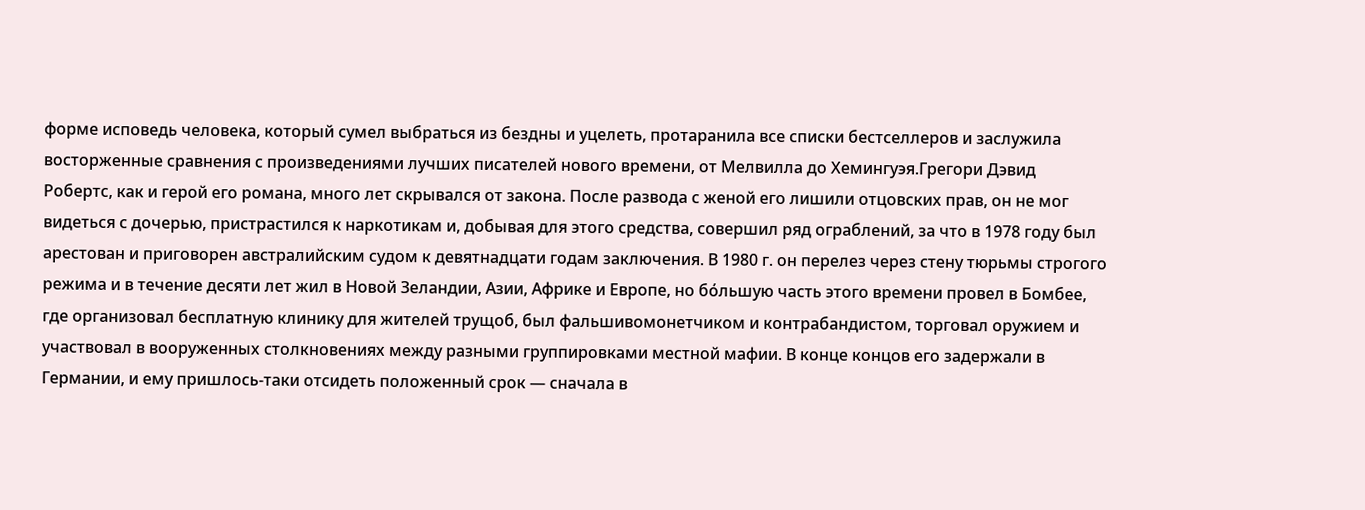форме исповедь человека, который сумел выбраться из бездны и уцелеть, протаранила все списки бестселлеров и заслужила восторженные сравнения с произведениями лучших писателей нового времени, от Мелвилла до Хемингуэя.Грегори Дэвид Робертс, как и герой его романа, много лет скрывался от закона. После развода с женой его лишили отцовских прав, он не мог видеться с дочерью, пристрастился к наркотикам и, добывая для этого средства, совершил ряд ограблений, за что в 1978 году был арестован и приговорен австралийским судом к девятнадцати годам заключения. В 1980 г. он перелез через стену тюрьмы строгого режима и в течение десяти лет жил в Новой Зеландии, Азии, Африке и Европе, но бόльшую часть этого времени провел в Бомбее, где организовал бесплатную клинику для жителей трущоб, был фальшивомонетчиком и контрабандистом, торговал оружием и участвовал в вооруженных столкновениях между разными группировками местной мафии. В конце концов его задержали в Германии, и ему пришлось-таки отсидеть положенный срок — сначала в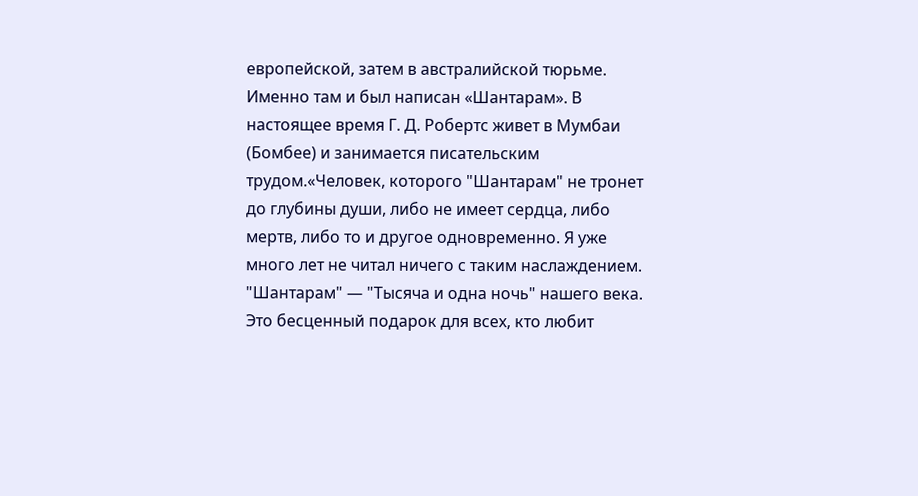европейской, затем в австралийской тюрьме. Именно там и был написан «Шантарам». В настоящее время Г. Д. Робертс живет в Мумбаи (Бомбее) и занимается писательским трудом.«Человек, которого "Шантарам" не тронет до глубины души, либо не имеет сердца, либо мертв, либо то и другое одновременно. Я уже много лет не читал ничего с таким наслаждением. "Шантарам" — "Тысяча и одна ночь" нашего века. Это бесценный подарок для всех, кто любит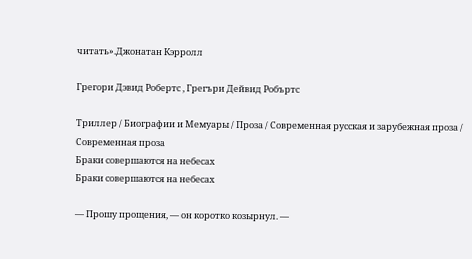читать».Джонатан Кэрролл

Грегори Дэвид Робертс , Грегъри Дейвид Робъртс

Триллер / Биографии и Мемуары / Проза / Современная русская и зарубежная проза / Современная проза
Браки совершаются на небесах
Браки совершаются на небесах

— Прошу прощения, — он коротко козырнул. —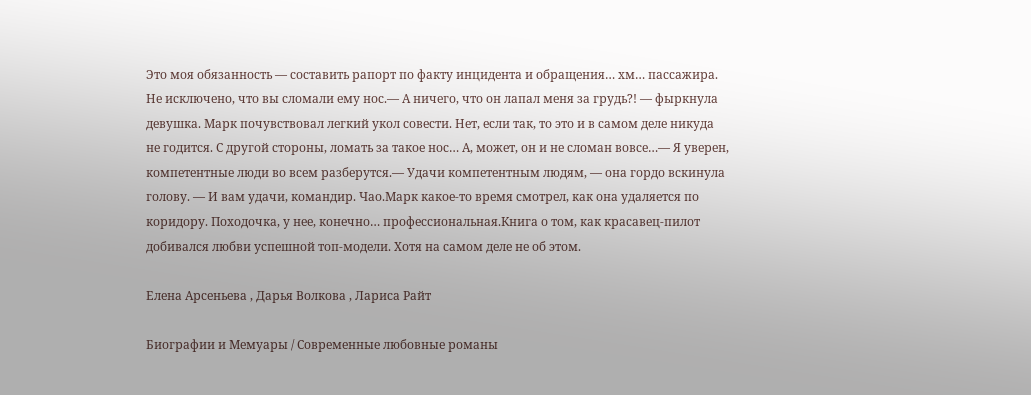Это моя обязанность — составить рапорт по факту инцидента и обращения… хм… пассажира. Не исключено, что вы сломали ему нос.— А ничего, что он лапал меня за грудь?! — фыркнула девушка. Марк почувствовал легкий укол совести. Нет, если так, то это и в самом деле никуда не годится. С другой стороны, ломать за такое нос… А, может, он и не сломан вовсе…— Я уверен, компетентные люди во всем разберутся.— Удачи компетентным людям, — она гордо вскинула голову. — И вам удачи, командир. Чао.Марк какое-то время смотрел, как она удаляется по коридору. Походочка, у нее, конечно… профессиональная.Книга о том, как красавец-пилот добивался любви успешной топ-модели. Хотя на самом деле не об этом.

Елена Арсеньева , Дарья Волкова , Лариса Райт

Биографии и Мемуары / Современные любовные романы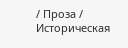/ Проза / Историческая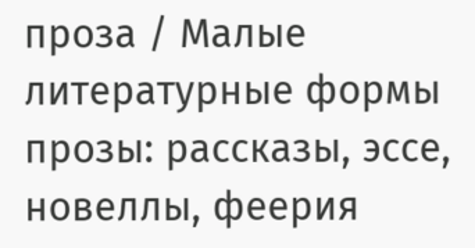проза / Малые литературные формы прозы: рассказы, эссе, новеллы, феерия